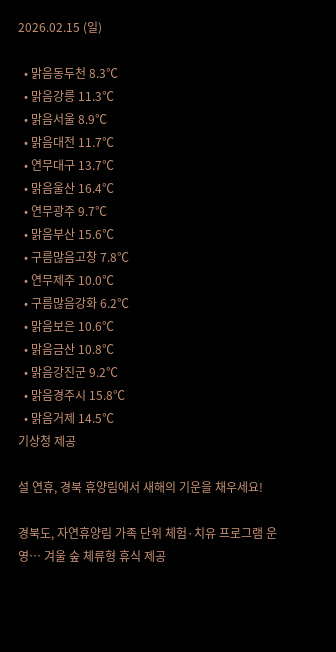2026.02.15 (일)

  • 맑음동두천 8.3℃
  • 맑음강릉 11.3℃
  • 맑음서울 8.9℃
  • 맑음대전 11.7℃
  • 연무대구 13.7℃
  • 맑음울산 16.4℃
  • 연무광주 9.7℃
  • 맑음부산 15.6℃
  • 구름많음고창 7.8℃
  • 연무제주 10.0℃
  • 구름많음강화 6.2℃
  • 맑음보은 10.6℃
  • 맑음금산 10.8℃
  • 맑음강진군 9.2℃
  • 맑음경주시 15.8℃
  • 맑음거제 14.5℃
기상청 제공

설 연휴, 경북 휴양림에서 새해의 기운을 채우세요!

경북도, 자연휴양림 가족 단위 체험·치유 프로그램 운영… 겨울 숲 체류형 휴식 제공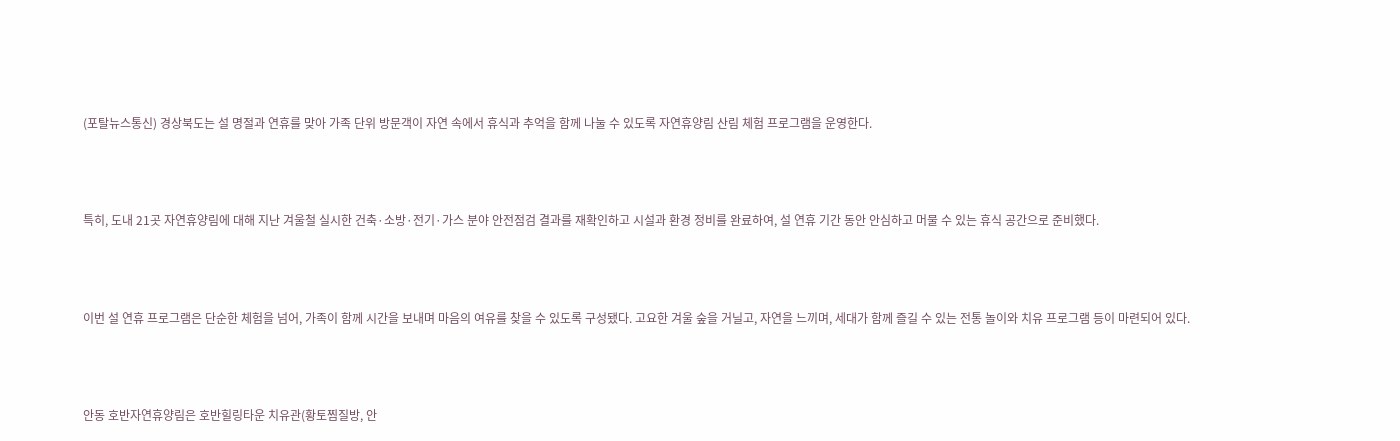(포탈뉴스통신) 경상북도는 설 명절과 연휴를 맞아 가족 단위 방문객이 자연 속에서 휴식과 추억을 함께 나눌 수 있도록 자연휴양림 산림 체험 프로그램을 운영한다.



특히, 도내 21곳 자연휴양림에 대해 지난 겨울철 실시한 건축·소방·전기·가스 분야 안전점검 결과를 재확인하고 시설과 환경 정비를 완료하여, 설 연휴 기간 동안 안심하고 머물 수 있는 휴식 공간으로 준비했다.



이번 설 연휴 프로그램은 단순한 체험을 넘어, 가족이 함께 시간을 보내며 마음의 여유를 찾을 수 있도록 구성됐다. 고요한 겨울 숲을 거닐고, 자연을 느끼며, 세대가 함께 즐길 수 있는 전통 놀이와 치유 프로그램 등이 마련되어 있다.



안동 호반자연휴양림은 호반힐링타운 치유관(황토찜질방, 안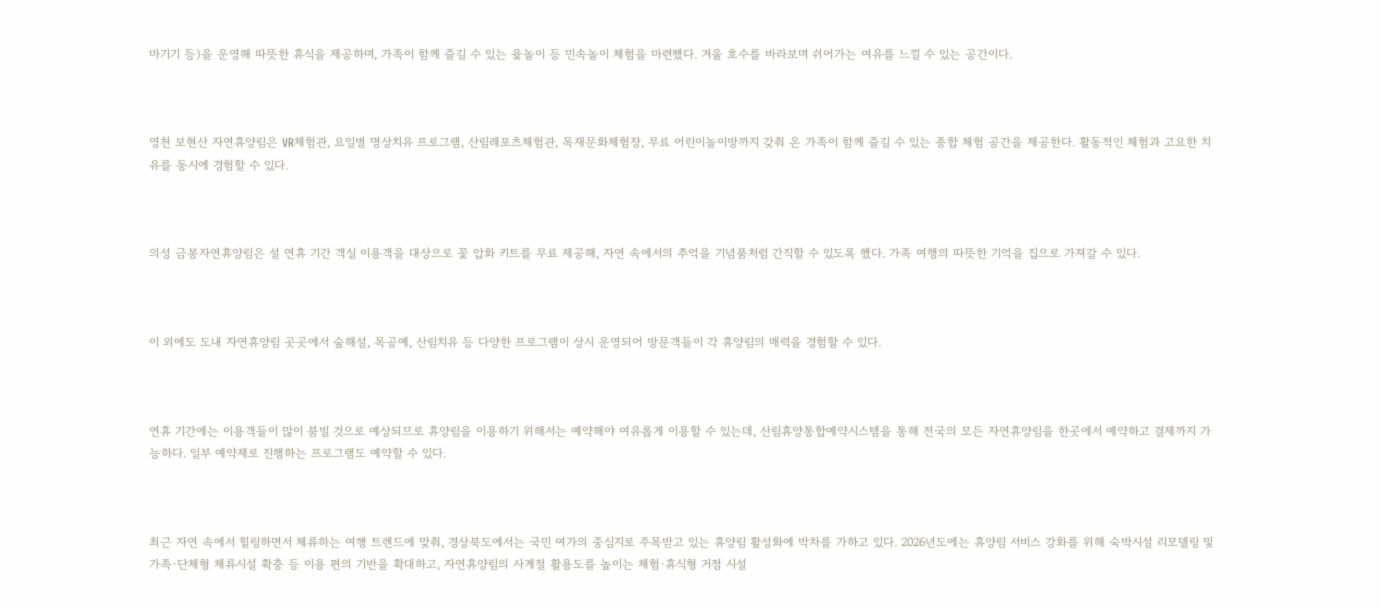마기기 등)을 운영해 따뜻한 휴식을 제공하며, 가족이 함께 즐길 수 있는 윷놀이 등 민속놀이 체험을 마련했다. 겨울 호수를 바라보며 쉬어가는 여유를 느낄 수 있는 공간이다.



영천 보현산 자연휴양림은 VR체험관, 요일별 명상치유 프로그램, 산림레포츠체험관, 목재문화체험장, 무료 어린이놀이방까지 갖춰 온 가족이 함께 즐길 수 있는 종합 체험 공간을 제공한다. 활동적인 체험과 고요한 치유를 동시에 경험할 수 있다.



의성 금봉자연휴양림은 설 연휴 기간 객실 이용객을 대상으로 꽃 압화 키트를 무료 제공해, 자연 속에서의 추억을 기념품처럼 간직할 수 있도록 했다. 가족 여행의 따뜻한 기억을 집으로 가져갈 수 있다.



이 외에도 도내 자연휴양림 곳곳에서 숲해설, 목공예, 산림치유 등 다양한 프로그램이 상시 운영되어 방문객들이 각 휴양림의 매력을 경험할 수 있다.



연휴 기간에는 이용객들이 많이 붐빌 것으로 예상되므로 휴양림을 이용하기 위해서는 예약해야 여유롭게 이용할 수 있는데, 산림휴양통합예약시스템을 통해 전국의 모든 자연휴양림을 한곳에서 예약하고 결제까지 가능하다. 일부 예약제로 진행하는 프로그램도 예약할 수 있다.



최근 자연 속에서 힐링하면서 체류하는 여행 트렌드에 맞춰, 경상북도에서는 국민 여가의 중심지로 주목받고 있는 휴양림 활성화에 박차를 가하고 있다. 2026년도에는 휴양림 서비스 강화를 위해 숙박시설 리모델링 및 가족·단체형 체류시설 확충 등 이용 편의 기반을 확대하고, 자연휴양림의 사계절 활용도를 높이는 체험·휴식형 거점 시설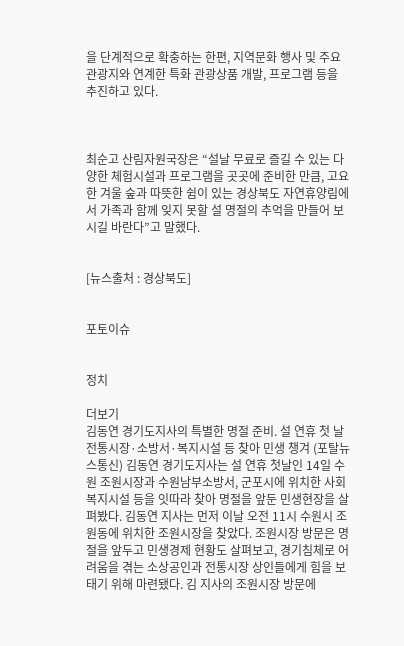을 단계적으로 확충하는 한편, 지역문화 행사 및 주요 관광지와 연계한 특화 관광상품 개발, 프로그램 등을 추진하고 있다.



최순고 산림자원국장은 “설날 무료로 즐길 수 있는 다양한 체험시설과 프로그램을 곳곳에 준비한 만큼, 고요한 겨울 숲과 따뜻한 쉼이 있는 경상북도 자연휴양림에서 가족과 함께 잊지 못할 설 명절의 추억을 만들어 보시길 바란다”고 말했다.


[뉴스출처 : 경상북도]


포토이슈


정치

더보기
김동연 경기도지사의 특별한 명절 준비. 설 연휴 첫 날 전통시장·소방서·복지시설 등 찾아 민생 챙겨 (포탈뉴스통신) 김동연 경기도지사는 설 연휴 첫날인 14일 수원 조원시장과 수원남부소방서, 군포시에 위치한 사회복지시설 등을 잇따라 찾아 명절을 앞둔 민생현장을 살펴봤다. 김동연 지사는 먼저 이날 오전 11시 수원시 조원동에 위치한 조원시장을 찾았다. 조원시장 방문은 명절을 앞두고 민생경제 현황도 살펴보고, 경기침체로 어려움을 겪는 소상공인과 전통시장 상인들에게 힘을 보태기 위해 마련됐다. 김 지사의 조원시장 방문에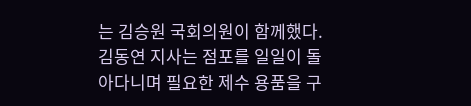는 김승원 국회의원이 함께했다. 김동연 지사는 점포를 일일이 돌아다니며 필요한 제수 용품을 구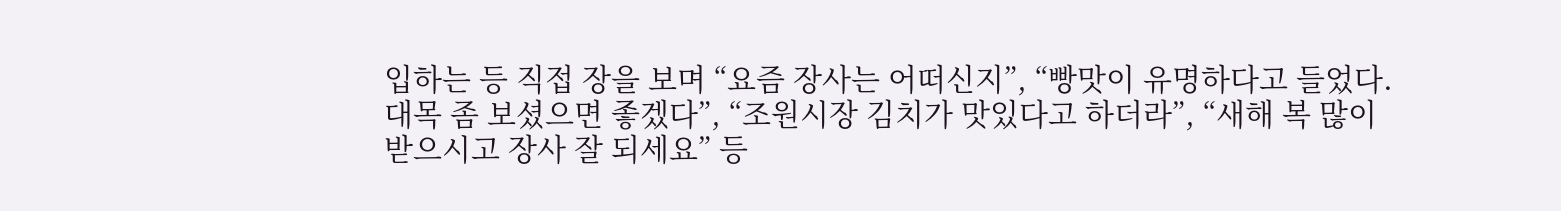입하는 등 직접 장을 보며 “요즘 장사는 어떠신지”, “빵맛이 유명하다고 들었다. 대목 좀 보셨으면 좋겠다”, “조원시장 김치가 맛있다고 하더라”, “새해 복 많이 받으시고 장사 잘 되세요” 등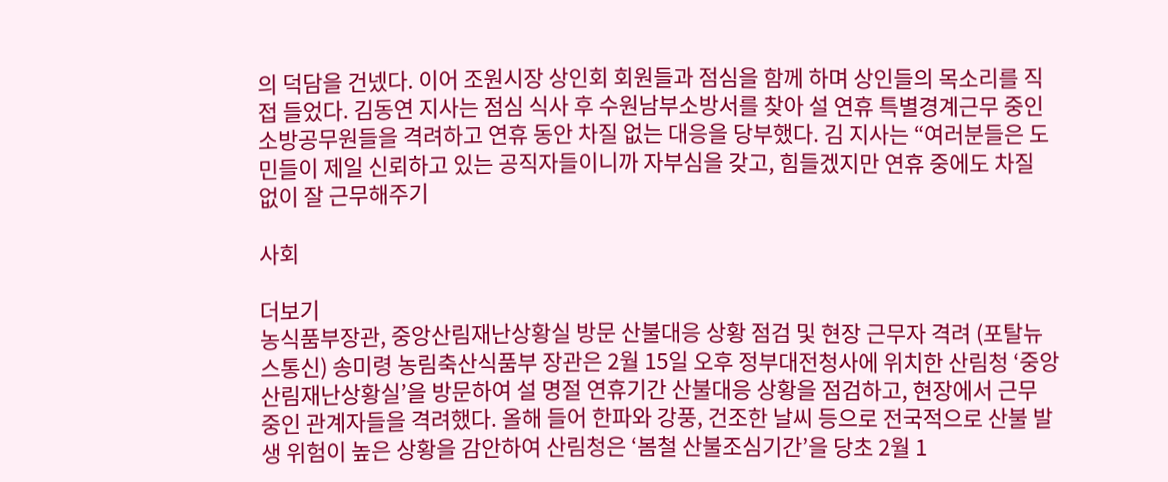의 덕담을 건넸다. 이어 조원시장 상인회 회원들과 점심을 함께 하며 상인들의 목소리를 직접 들었다. 김동연 지사는 점심 식사 후 수원남부소방서를 찾아 설 연휴 특별경계근무 중인 소방공무원들을 격려하고 연휴 동안 차질 없는 대응을 당부했다. 김 지사는 “여러분들은 도민들이 제일 신뢰하고 있는 공직자들이니까 자부심을 갖고, 힘들겠지만 연휴 중에도 차질 없이 잘 근무해주기

사회

더보기
농식품부장관, 중앙산림재난상황실 방문 산불대응 상황 점검 및 현장 근무자 격려 (포탈뉴스통신) 송미령 농림축산식품부 장관은 2월 15일 오후 정부대전청사에 위치한 산림청 ‘중앙산림재난상황실’을 방문하여 설 명절 연휴기간 산불대응 상황을 점검하고, 현장에서 근무 중인 관계자들을 격려했다. 올해 들어 한파와 강풍, 건조한 날씨 등으로 전국적으로 산불 발생 위험이 높은 상황을 감안하여 산림청은 ‘봄철 산불조심기간’을 당초 2월 1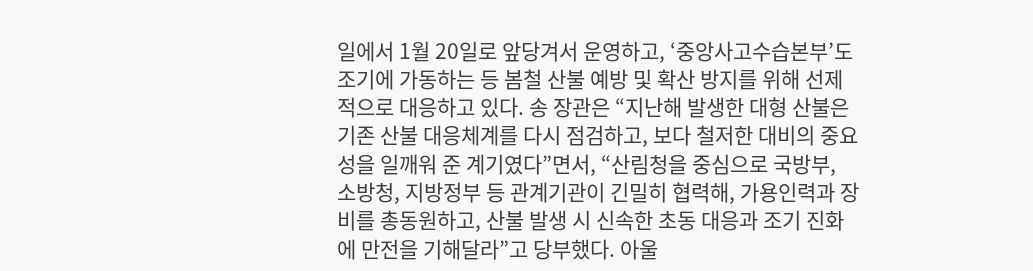일에서 1월 20일로 앞당겨서 운영하고, ‘중앙사고수습본부’도 조기에 가동하는 등 봄철 산불 예방 및 확산 방지를 위해 선제적으로 대응하고 있다. 송 장관은 “지난해 발생한 대형 산불은 기존 산불 대응체계를 다시 점검하고, 보다 철저한 대비의 중요성을 일깨워 준 계기였다”면서, “산림청을 중심으로 국방부, 소방청, 지방정부 등 관계기관이 긴밀히 협력해, 가용인력과 장비를 총동원하고, 산불 발생 시 신속한 초동 대응과 조기 진화에 만전을 기해달라”고 당부했다. 아울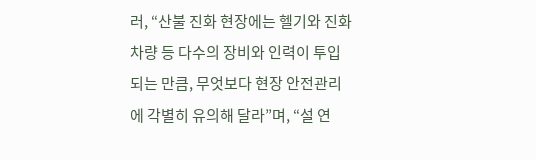러, “산불 진화 현장에는 헬기와 진화차량 등 다수의 장비와 인력이 투입되는 만큼, 무엇보다 현장 안전관리에 각별히 유의해 달라”며, “설 연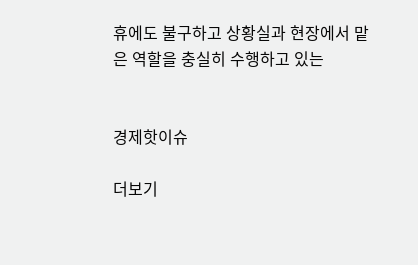휴에도 불구하고 상황실과 현장에서 맡은 역할을 충실히 수행하고 있는


경제핫이슈

더보기